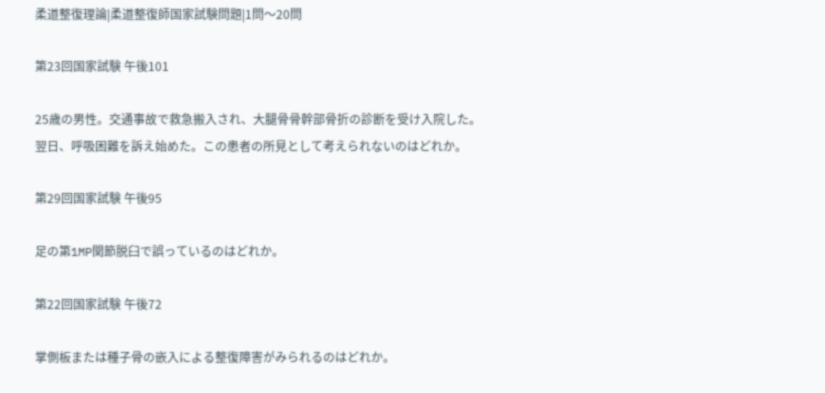柔道整復理論|柔道整復師国家試験問題|1問〜20問

第23回国家試験 午後101

25歳の男性。交通事故で救急搬入され、大腿骨骨幹部骨折の診断を受け入院した。
翌日、呼吸困難を訴え始めた。この患者の所見として考えられないのはどれか。

第29回国家試験 午後95

足の第1MP関節脱臼で誤っているのはどれか。

第22回国家試験 午後72

掌側板または種子骨の嵌入による整復障害がみられるのはどれか。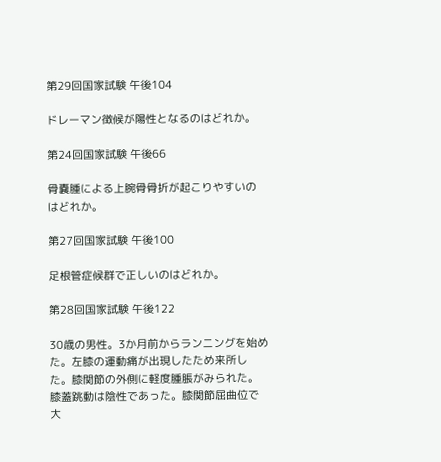第29回国家試験 午後104

ドレーマン徴候が陽性となるのはどれか。

第24回国家試験 午後66

骨嚢腫による上腕骨骨折が起こりやすいのはどれか。

第27回国家試験 午後100

足根管症候群で正しいのはどれか。

第28回国家試験 午後122

30歳の男性。3か月前からランニングを始めた。左膝の運動痛が出現したため来所した。膝関節の外側に軽度腫脹がみられた。膝蓋跳動は陰性であった。膝関節屈曲位で大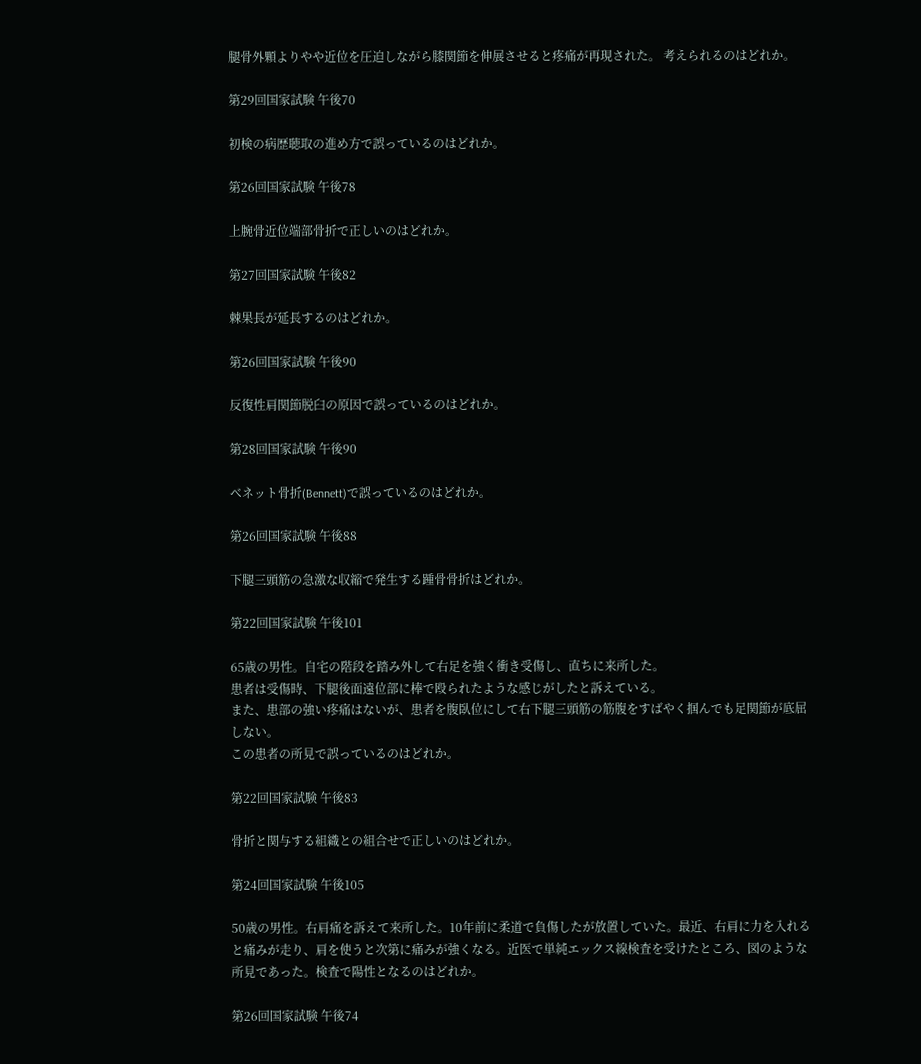腿骨外顆よりやや近位を圧迫しながら膝関節を伸展させると疼痛が再現された。 考えられるのはどれか。

第29回国家試験 午後70

初検の病歴聴取の進め方で誤っているのはどれか。

第26回国家試験 午後78

上腕骨近位端部骨折で正しいのはどれか。

第27回国家試験 午後82

棘果長が延長するのはどれか。

第26回国家試験 午後90

反復性肩関節脱臼の原因で誤っているのはどれか。

第28回国家試験 午後90

ベネット骨折(Bennett)で誤っているのはどれか。

第26回国家試験 午後88

下腿三頭筋の急激な収縮で発生する踵骨骨折はどれか。

第22回国家試験 午後101

65歳の男性。自宅の階段を踏み外して右足を強く衝き受傷し、直ちに来所した。
患者は受傷時、下腿後面遠位部に棒で殴られたような感じがしたと訴えている。
また、患部の強い疼痛はないが、患者を腹臥位にして右下腿三頭筋の筋腹をすばやく掴んでも足関節が底屈しない。
この患者の所見で誤っているのはどれか。

第22回国家試験 午後83

骨折と関与する組織との組合せで正しいのはどれか。

第24回国家試験 午後105

50歳の男性。右肩痛を訴えて来所した。10年前に柔道で負傷したが放置していた。最近、右肩に力を入れると痛みが走り、肩を使うと次第に痛みが強くなる。近医で単純エックス線検査を受けたところ、図のような所見であった。検査で陽性となるのはどれか。

第26回国家試験 午後74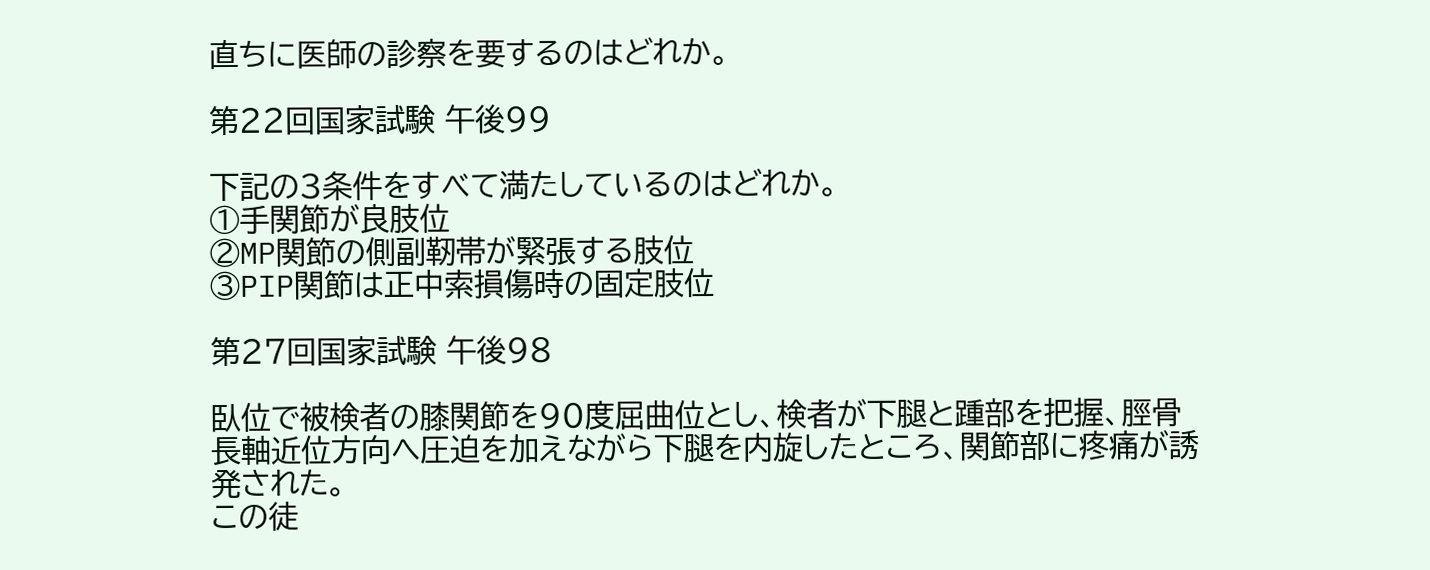直ちに医師の診察を要するのはどれか。

第22回国家試験 午後99

下記の3条件をすべて満たしているのはどれか。
①手関節が良肢位
②MP関節の側副靭帯が緊張する肢位
③PIP関節は正中索損傷時の固定肢位

第27回国家試験 午後98

臥位で被検者の膝関節を90度屈曲位とし、検者が下腿と踵部を把握、脛骨長軸近位方向へ圧迫を加えながら下腿を内旋したところ、関節部に疼痛が誘発された。
この徒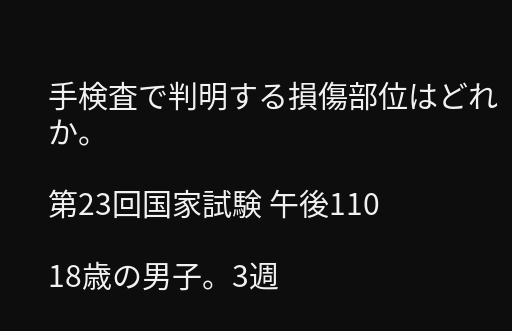手検査で判明する損傷部位はどれか。

第23回国家試験 午後110

18歳の男子。3週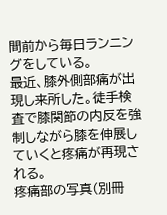間前から毎日ランニングをしている。
最近、膝外側部痛が出現し来所した。徒手検査で膝関節の内反を強制しながら膝を伸展していくと疼痛が再現される。
疼痛部の写真(別冊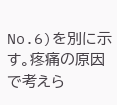No.6)を別に示す。疼痛の原因で考えら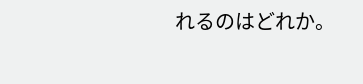れるのはどれか。